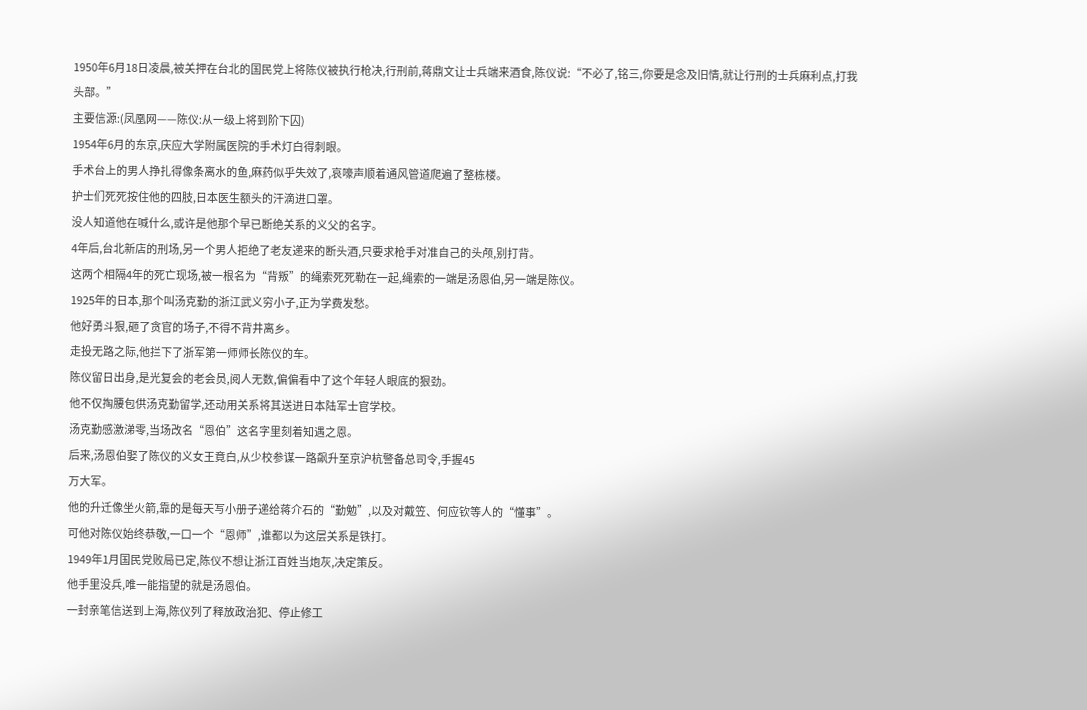1950年6月18日凌晨,被关押在台北的国民党上将陈仪被执行枪决,行刑前,蒋鼎文让士兵端来酒食,陈仪说:“不必了,铭三,你要是念及旧情,就让行刑的士兵麻利点,打我头部。”
主要信源:(凤凰网——陈仪:从一级上将到阶下囚)
1954年6月的东京,庆应大学附属医院的手术灯白得刺眼。
手术台上的男人挣扎得像条离水的鱼,麻药似乎失效了,哀嚎声顺着通风管道爬遍了整栋楼。
护士们死死按住他的四肢,日本医生额头的汗滴进口罩。
没人知道他在喊什么,或许是他那个早已断绝关系的义父的名字。
4年后,台北新店的刑场,另一个男人拒绝了老友递来的断头酒,只要求枪手对准自己的头颅,别打背。
这两个相隔4年的死亡现场,被一根名为“背叛”的绳索死死勒在一起,绳索的一端是汤恩伯,另一端是陈仪。
1925年的日本,那个叫汤克勤的浙江武义穷小子,正为学费发愁。
他好勇斗狠,砸了贪官的场子,不得不背井离乡。
走投无路之际,他拦下了浙军第一师师长陈仪的车。
陈仪留日出身,是光复会的老会员,阅人无数,偏偏看中了这个年轻人眼底的狠劲。
他不仅掏腰包供汤克勤留学,还动用关系将其送进日本陆军士官学校。
汤克勤感激涕零,当场改名“恩伯”这名字里刻着知遇之恩。
后来,汤恩伯娶了陈仪的义女王竟白,从少校参谋一路飙升至京沪杭警备总司令,手握45
万大军。
他的升迁像坐火箭,靠的是每天写小册子递给蒋介石的“勤勉”,以及对戴笠、何应钦等人的“懂事”。
可他对陈仪始终恭敬,一口一个“恩师”,谁都以为这层关系是铁打。
1949年1月国民党败局已定,陈仪不想让浙江百姓当炮灰,决定策反。
他手里没兵,唯一能指望的就是汤恩伯。
一封亲笔信送到上海,陈仪列了释放政治犯、停止修工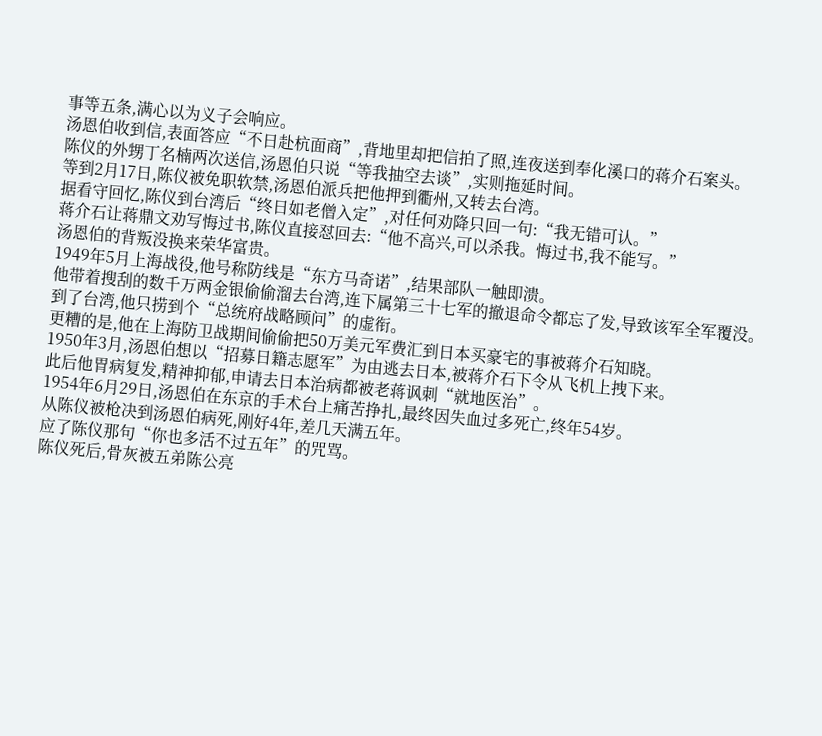事等五条,满心以为义子会响应。
汤恩伯收到信,表面答应“不日赴杭面商”,背地里却把信拍了照,连夜送到奉化溪口的蒋介石案头。
陈仪的外甥丁名楠两次送信,汤恩伯只说“等我抽空去谈”,实则拖延时间。
等到2月17日,陈仪被免职软禁,汤恩伯派兵把他押到衢州,又转去台湾。
据看守回忆,陈仪到台湾后“终日如老僧入定”,对任何劝降只回一句:“我无错可认。”
蒋介石让蒋鼎文劝写悔过书,陈仪直接怼回去:“他不高兴,可以杀我。悔过书,我不能写。”
汤恩伯的背叛没换来荣华富贵。
1949年5月上海战役,他号称防线是“东方马奇诺”,结果部队一触即溃。
他带着搜刮的数千万两金银偷偷溜去台湾,连下属第三十七军的撤退命令都忘了发,导致该军全军覆没。
到了台湾,他只捞到个“总统府战略顾问”的虚衔。
更糟的是,他在上海防卫战期间偷偷把50万美元军费汇到日本买豪宅的事被蒋介石知晓。
1950年3月,汤恩伯想以“招募日籍志愿军”为由逃去日本,被蒋介石下令从飞机上拽下来。
此后他胃病复发,精神抑郁,申请去日本治病都被老蒋讽刺“就地医治”。
1954年6月29日,汤恩伯在东京的手术台上痛苦挣扎,最终因失血过多死亡,终年54岁。
从陈仪被枪决到汤恩伯病死,刚好4年,差几天满五年。
应了陈仪那句“你也多活不过五年”的咒骂。
陈仪死后,骨灰被五弟陈公亮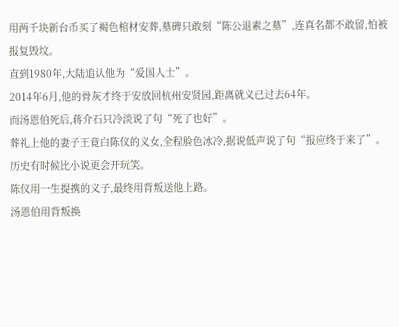用两千块新台币买了褐色棺材安葬,墓碑只敢刻“陈公退素之墓”,连真名都不敢留,怕被报复毁坟。
直到1980年,大陆追认他为“爱国人士”。
2014年6月,他的骨灰才终于安放回杭州安贤园,距离就义已过去64年。
而汤恩伯死后,蒋介石只冷淡说了句“死了也好”。
葬礼上他的妻子王竟白陈仪的义女,全程脸色冰冷,据说低声说了句“报应终于来了”。
历史有时候比小说更会开玩笑。
陈仪用一生提携的义子,最终用背叛送他上路。
汤恩伯用背叛换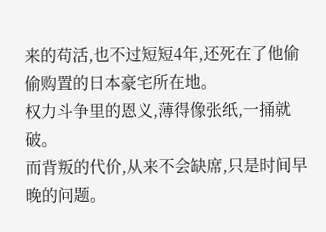来的苟活,也不过短短4年,还死在了他偷偷购置的日本豪宅所在地。
权力斗争里的恩义,薄得像张纸,一捅就破。
而背叛的代价,从来不会缺席,只是时间早晚的问题。